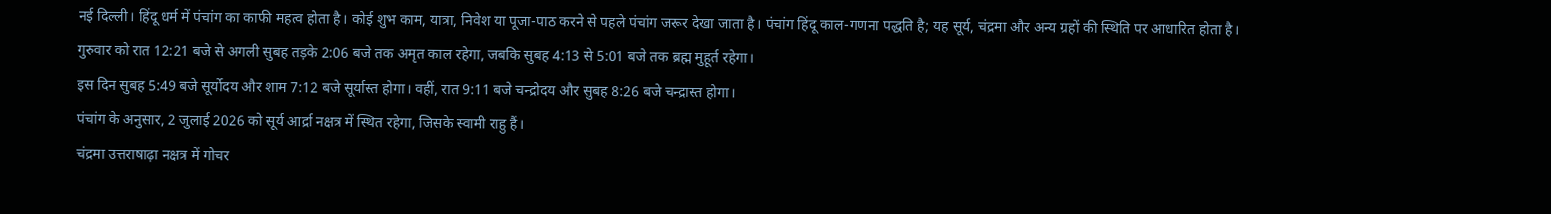नई दिल्ली। हिंदू धर्म में पंचांग का काफी महत्व होता है। कोई शुभ काम, यात्रा, निवेश या पूजा-पाठ करने से पहले पंचांग जरूर देखा जाता है। पंचांग हिंदू काल-गणना पद्धति है; यह सूर्य, चंद्रमा और अन्य ग्रहों की स्थिति पर आधारित होता है।
गुरुवार को रात 12:21 बजे से अगली सुबह तड़के 2:06 बजे तक अमृत काल रहेगा, जबकि सुबह 4:13 से 5:01 बजे तक ब्रह्म मुहूर्त रहेगा।
इस दिन सुबह 5:49 बजे सूर्योदय और शाम 7:12 बजे सूर्यास्त होगा। वहीं, रात 9:11 बजे चन्द्रोदय और सुबह 8:26 बजे चन्द्रास्त होगा।
पंचांग के अनुसार, 2 जुलाई 2026 को सूर्य आर्द्रा नक्षत्र में स्थित रहेगा, जिसके स्वामी राहु हैं।
चंद्रमा उत्तराषाढ़ा नक्षत्र में गोचर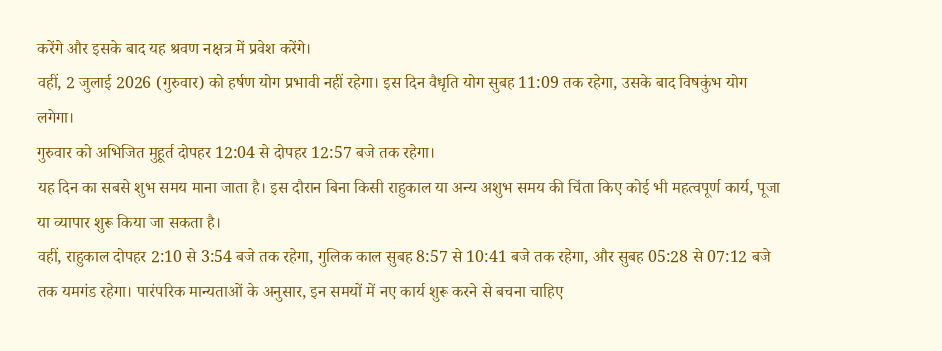करेंगे और इसके बाद यह श्रवण नक्षत्र में प्रवेश करेंगे।
वहीं, 2 जुलाई 2026 (गुरुवार) को हर्षण योग प्रभावी नहीं रहेगा। इस दिन वैधृति योग सुबह 11:09 तक रहेगा, उसके बाद विषकुंभ योग लगेगा।
गुरुवार को अभिजित मुहूर्त दोपहर 12:04 से दोपहर 12:57 बजे तक रहेगा।
यह दिन का सबसे शुभ समय माना जाता है। इस दौरान बिना किसी राहुकाल या अन्य अशुभ समय की चिंता किए कोई भी महत्वपूर्ण कार्य, पूजा या व्यापार शुरू किया जा सकता है।
वहीं, राहुकाल दोपहर 2:10 से 3:54 बजे तक रहेगा, गुलिक काल सुबह 8:57 से 10:41 बजे तक रहेगा, और सुबह 05:28 से 07:12 बजे तक यमगंड रहेगा। पारंपरिक मान्यताओं के अनुसार, इन समयों में नए कार्य शुरू करने से बचना चाहिए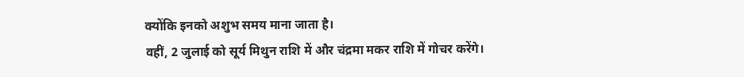क्योंकि इनको अशुभ समय माना जाता है।
वहीं, 2 जुलाई को सूर्य मिथुन राशि में और चंद्रमा मकर राशि में गोचर करेंगे।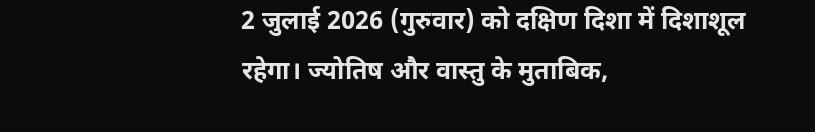2 जुलाई 2026 (गुरुवार) को दक्षिण दिशा में दिशाशूल रहेगा। ज्योतिष और वास्तु के मुताबिक,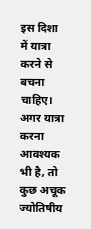इस दिशा में यात्रा करने से बचना चाहिए। अगर यात्रा करना आवश्यक भी है, तो कुछ अचूक ज्योतिषीय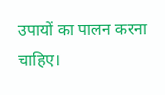उपायों का पालन करना चाहिए।